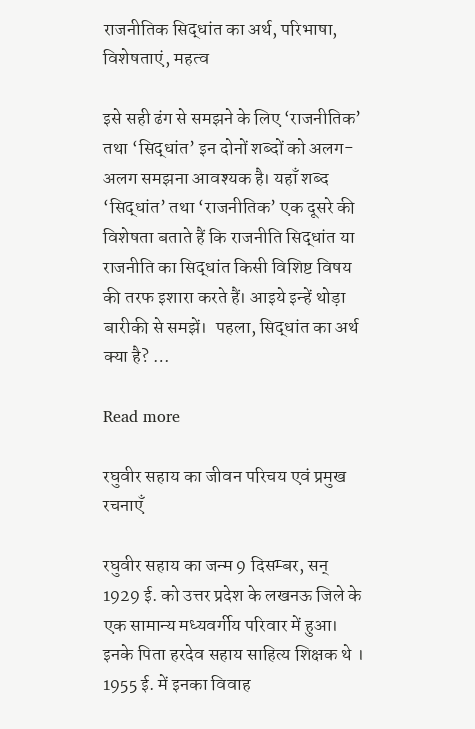राजनीतिक सिद्धांत का अर्थ, परिभाषा, विशेषताएं, महत्व

इसे सही ढंग से समझने के लिए ‘राजनीतिक’ तथा ‘सिद्धांत’ इन दोनों शब्दों को अलग-अलग समझना आवश्यक है। यहाँ शब्द ‘सिद्धांत’ तथा ‘राजनीतिक’ एक दूसरे की विशेषता बताते हैं कि राजनीति सिद्धांत या राजनीति का सिद्धांत किसी विशिष्ट विषय की तरफ इशारा करते हैं। आइये इन्हें थोड़ा बारीकी से समझें।  पहला, सिद्धांत का अर्थ क्या है? …

Read more

रघुवीर सहाय का जीवन परिचय एवं प्रमुख रचनाएँ

रघुवीर सहाय का जन्म 9 दिसम्बर, सन् 1929 ई. को उत्तर प्रदेश के लखनऊ जिले के एक सामान्य मध्यवर्गीय परिवार में हुआ। इनके पिता हरदेव सहाय साहित्य शिक्षक थे । 1955 ई. में इनका विवाह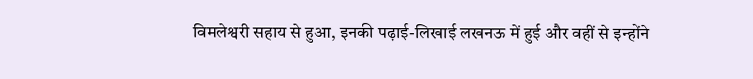विमलेश्वरी सहाय से हुआ, इनकी पढ़ाई-लिखाई लखनऊ में हुई और वहीं से इन्होंने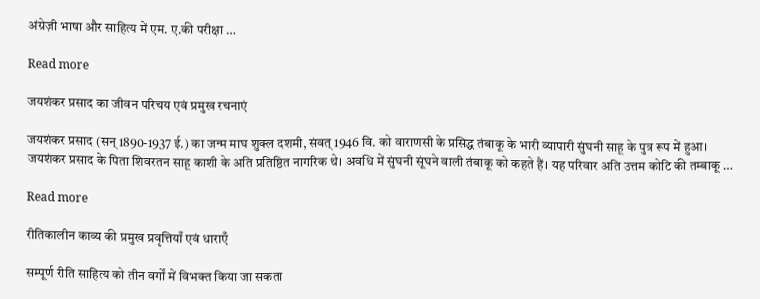अंग्रेज़ी भाषा और साहित्य में एम. ए.की परीक्षा …

Read more

जयशंकर प्रसाद का जीवन परिचय एवं प्रमुख रचनाएं

जयशंकर प्रसाद (सन् 1890-1937 ई.) का जन्म माघ शुक्ल दशमी, संवत् 1946 वि. को वाराणसी के प्रसिद्ध तंबाकू के भारी व्यापारी सुंघनी साहू के पुत्र रूप में हुआ। जयशंकर प्रसाद के पिता शिवरतन साहू काशी के अति प्रतिष्ठित नागरिक थे। अवधि में सुंघनी सूंघने वाली तंबाकू को कहते हैं। यह परिवार अति उत्तम कोटि की तम्बाकू …

Read more

रीतिकालीन काव्य की प्रमुख प्रवृत्तियाँ एवं धाराएँ

सम्पूर्ण रीति साहित्य को तीन वर्गों में विभक्त किया जा सकता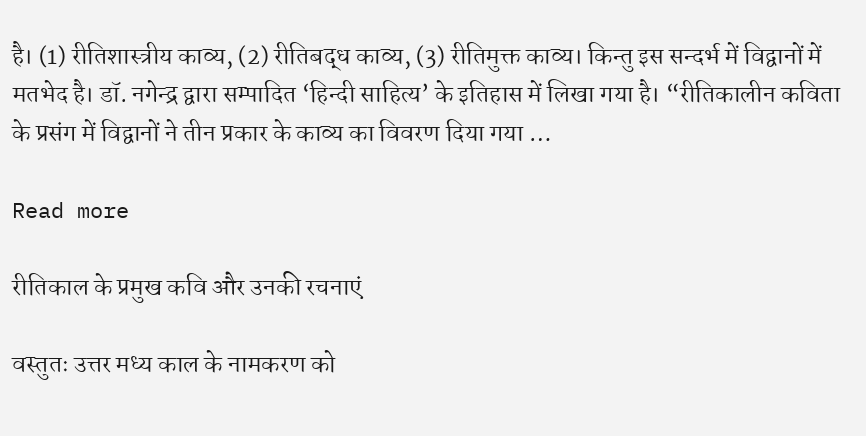है। (1) रीतिशास्त्रीय काव्य, (2) रीतिबद्ध काव्य, (3) रीतिमुक्त काव्य। किन्तु इस सन्दर्भ में विद्वानों में मतभेद है। डॉ. नगेन्द्र द्वारा सम्पादित ‘हिन्दी साहित्य’ के इतिहास में लिखा गया है। “रीतिकालीन कविता के प्रसंग में विद्वानों ने तीन प्रकार के काव्य का विवरण दिया गया …

Read more

रीतिकाल के प्रमुख कवि और उनकी रचनाएं

वस्तुतः उत्तर मध्य काल के नामकरण को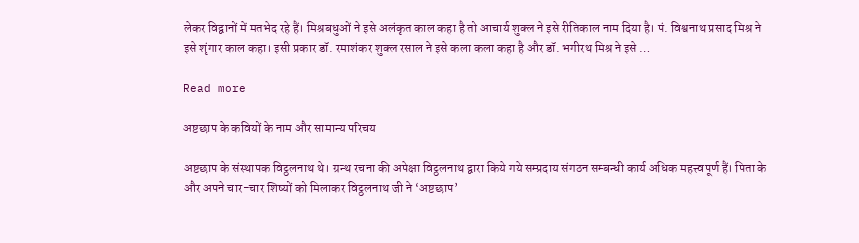लेकर विद्वानों में मतभेद रहे हैं। मिश्रबधुओं ने इसे अलंकृत काल कहा है तो आचार्य शुक्ल ने इसे रीतिकाल नाम दिया है। पं. विश्वनाथ प्रसाद मिश्र ने इसे शृंगार काल कहा। इसी प्रकार डॉ. रमाशंकर शुक्ल रसाल ने इसे कला कला कहा है और डॉ. भगीरथ मिश्र ने इसे …

Read more

अष्टछाप के कवियों के नाम और सामान्य परिचय

अष्टछाप के संस्थापक विट्ठलनाथ थे। ग्रन्थ रचना की अपेक्षा विट्ठलनाथ द्वारा किये गये सम्प्रदाय संगठन सम्बन्धी कार्य अधिक महत्त्वपूर्ण हैं। पिता के और अपने चार-चार शिष्यों को मिलाकर विट्ठलनाथ जी ने ‘अष्टछाप’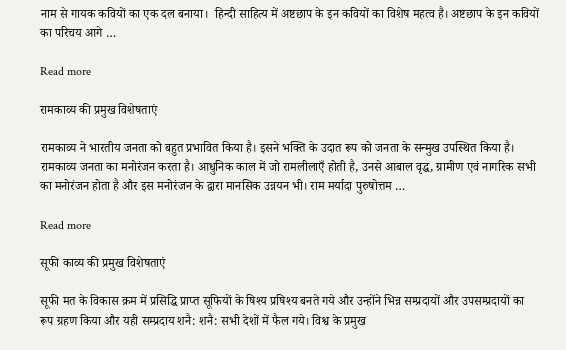नाम से गायक कवियों का एक दल बनाया।  हिन्दी साहित्य में अष्टछाप के इन कवियों का विशेष महत्व है। अष्टछाप के इन कवियों का परिचय आगे …

Read more

रामकाव्य की प्रमुख विशेषताएं

रामकाव्य ने भारतीय जनता को बहुत प्रभावित किया है। इसने भक्ति के उदात रूप को जनता के सन्मुख उपस्थित किया है। रामकाव्य जनता का मनोरंजन करता है। आधुनिक काल में जो रामलीलाएँ होती है, उनसे आबाल वृद्ध, ग्रामीण एवं नागरिक सभी का मनोरंजन होता है और इस मनोरंजन के द्वारा मानसिक उन्नयन भी। राम मर्यादा पुरुषोत्तम …

Read more

सूफी काव्य की प्रमुख विशेषताएं

सूफी मत के विकास क्रम में प्रसिद्धि प्राप्त सूफियों के षिश्य प्रषिश्य बनते गये और उन्होंने भिन्न सम्प्रदायों और उपसम्प्रदायों का रूप ग्रहण किया और यही सम्प्रदाय शनै: शनै: सभी देशों में फैल गये। विश्व के प्रमुख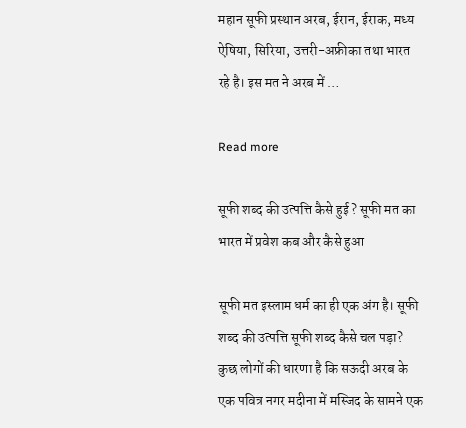महान सूफी प्रस्थान अरब, ईरान, ईराक, मध्य ऐषिया, सिरिया, उत्तरी-अफ्रीका तथा भारत रहे है। इस मत ने अरब में …

Read more

सूफी शब्द की उत्पत्ति कैसे हुई ? सूफी मत का भारत में प्रवेश कब और कैसे हुआ

सूफी मत इस्लाम धर्म का ही एक अंग है। सूफी शब्द की उत्पत्ति सूफी शब्द कैसे चल पड़ा? कुछ लोगों की धारणा है कि सऊदी अरब के एक पवित्र नगर मदीना में मस्जिद के सामने एक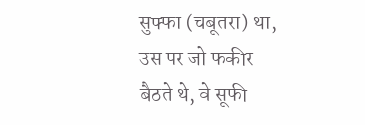सुफ्फा (चबूतरा) था, उस पर जो फकीर बैठते थे, वे सूफी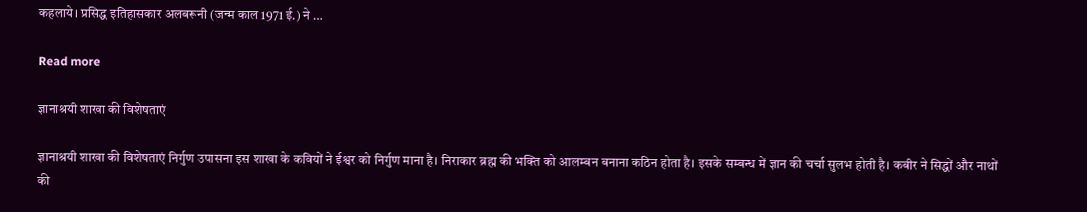कहलाये। प्रसिद्ध इतिहासकार अलबरूनी (जन्म काल 1971 ई.) ने …

Read more

ज्ञानाश्रयी शाखा की विशेषताएं

ज्ञानाश्रयी शाखा की विशेषताएं निर्गुण उपासना इस शाखा के कवियों ने ईश्वर को निर्गुण माना है। निराकार ब्रह्म की भक्ति को आलम्बन बनाना कठिन होता है। इसके सम्बन्ध में ज्ञान की चर्चा सुलभ होती है। कबीर ने सिद्धों और नाथों की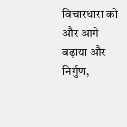विचारधारा को और आगे बढ़ाया और निर्गुण,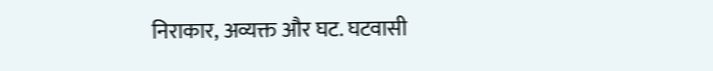निराकार, अव्यक्त और घट. घटवासी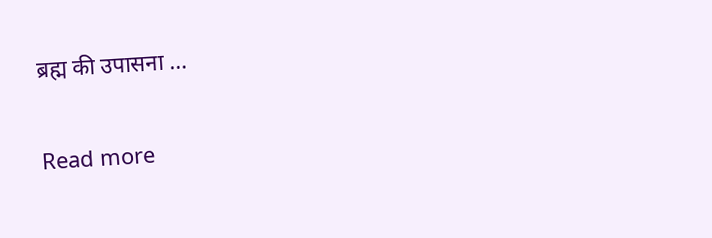ब्रह्म की उपासना …

Read more